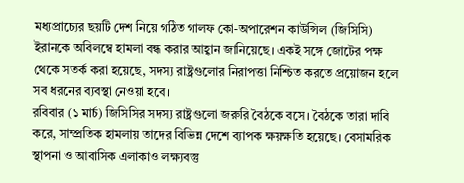মধ্যপ্রাচ্যের ছয়টি দেশ নিয়ে গঠিত গালফ কো-অপারেশন কাউন্সিল (জিসিসি) ইরানকে অবিলম্বে হামলা বন্ধ করার আহ্বান জানিয়েছে। একই সঙ্গে জোটের পক্ষ থেকে সতর্ক করা হয়েছে, সদস্য রাষ্ট্রগুলোর নিরাপত্তা নিশ্চিত করতে প্রয়োজন হলে সব ধরনের ব্যবস্থা নেওয়া হবে।
রবিবার (১ মার্চ) জিসিসির সদস্য রাষ্ট্রগুলো জরুরি বৈঠকে বসে। বৈঠকে তারা দাবি করে, সাম্প্রতিক হামলায় তাদের বিভিন্ন দেশে ব্যাপক ক্ষয়ক্ষতি হয়েছে। বেসামরিক স্থাপনা ও আবাসিক এলাকাও লক্ষ্যবস্তু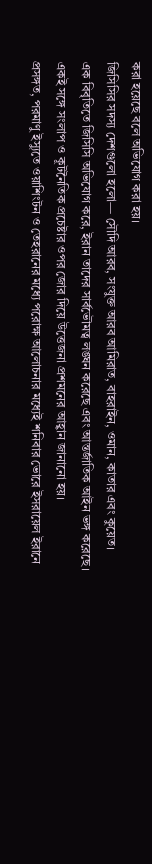করা হয়েছে বলে অভিযোগ করা হয়।
জিসিসির সদস্য দেশগুলো হলো— সৌদি আরব, সংযুক্ত আরব আমিরাত, বাহরাইন, ওমান, কাতার এবং কুয়েত।
এক বিবৃতিতে জিসিসি অভিযোগ করে, ইরান তাদের সার্বভৌমত্ব লঙ্ঘন করেছে এবং আন্তর্জাতিক আইন ভঙ্গ করেছে। একই সঙ্গে সংলাপ ও কূটনৈতিক প্রচেষ্টার ওপর জোর দিয়ে উত্তেজনা প্রশমনের আহ্বান জানানো হয়।
প্রসঙ্গত, পরমাণু ইস্যুতে ওয়াশিংটন ও তেহরানের মধ্যে পরোক্ষ আলোচনার মধ্যেই শনিবার ভোরে ইসরায়েল ইরানে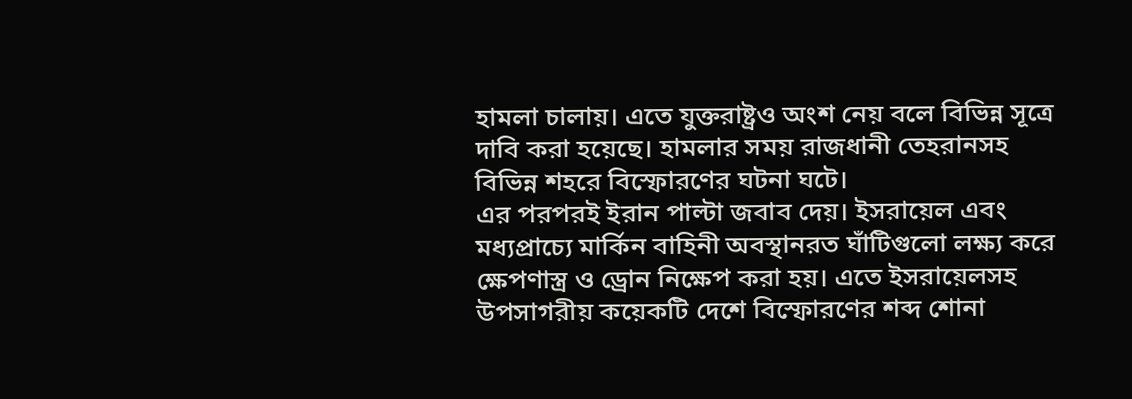হামলা চালায়। এতে যুক্তরাষ্ট্রও অংশ নেয় বলে বিভিন্ন সূত্রে দাবি করা হয়েছে। হামলার সময় রাজধানী তেহরানসহ বিভিন্ন শহরে বিস্ফোরণের ঘটনা ঘটে।
এর পরপরই ইরান পাল্টা জবাব দেয়। ইসরায়েল এবং মধ্যপ্রাচ্যে মার্কিন বাহিনী অবস্থানরত ঘাঁটিগুলো লক্ষ্য করে ক্ষেপণাস্ত্র ও ড্রোন নিক্ষেপ করা হয়। এতে ইসরায়েলসহ উপসাগরীয় কয়েকটি দেশে বিস্ফোরণের শব্দ শোনা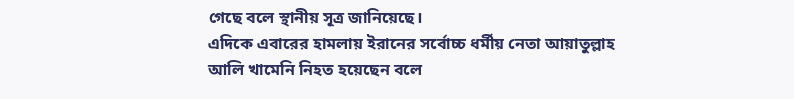গেছে বলে স্থানীয় সূত্র জানিয়েছে।
এদিকে এবারের হামলায় ইরানের সর্বোচ্চ ধর্মীয় নেতা আয়াতুল্লাহ আলি খামেনি নিহত হয়েছেন বলে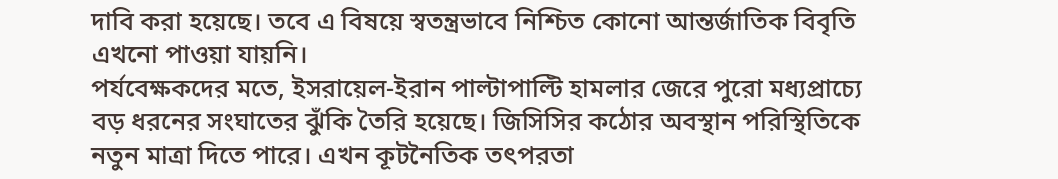দাবি করা হয়েছে। তবে এ বিষয়ে স্বতন্ত্রভাবে নিশ্চিত কোনো আন্তর্জাতিক বিবৃতি এখনো পাওয়া যায়নি।
পর্যবেক্ষকদের মতে, ইসরায়েল-ইরান পাল্টাপাল্টি হামলার জেরে পুরো মধ্যপ্রাচ্যে বড় ধরনের সংঘাতের ঝুঁকি তৈরি হয়েছে। জিসিসির কঠোর অবস্থান পরিস্থিতিকে নতুন মাত্রা দিতে পারে। এখন কূটনৈতিক তৎপরতা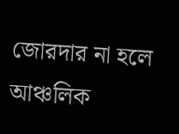জোরদার না হলে আঞ্চলিক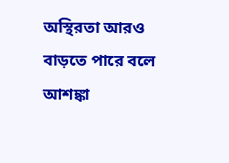অস্থিরতা আরও বাড়তে পারে বলে আশঙ্কা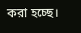করা হচ্ছে।